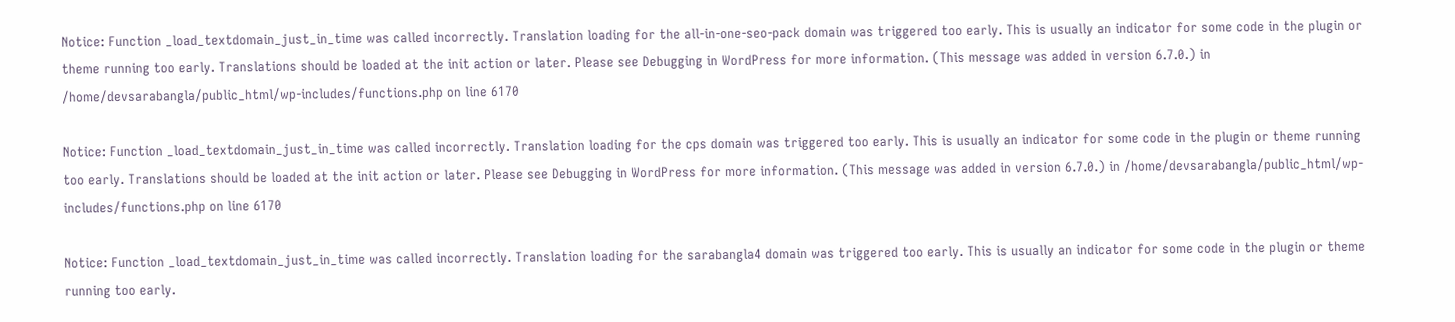Notice: Function _load_textdomain_just_in_time was called incorrectly. Translation loading for the all-in-one-seo-pack domain was triggered too early. This is usually an indicator for some code in the plugin or theme running too early. Translations should be loaded at the init action or later. Please see Debugging in WordPress for more information. (This message was added in version 6.7.0.) in /home/devsarabangla/public_html/wp-includes/functions.php on line 6170

Notice: Function _load_textdomain_just_in_time was called incorrectly. Translation loading for the cps domain was triggered too early. This is usually an indicator for some code in the plugin or theme running too early. Translations should be loaded at the init action or later. Please see Debugging in WordPress for more information. (This message was added in version 6.7.0.) in /home/devsarabangla/public_html/wp-includes/functions.php on line 6170

Notice: Function _load_textdomain_just_in_time was called incorrectly. Translation loading for the sarabangla4 domain was triggered too early. This is usually an indicator for some code in the plugin or theme running too early.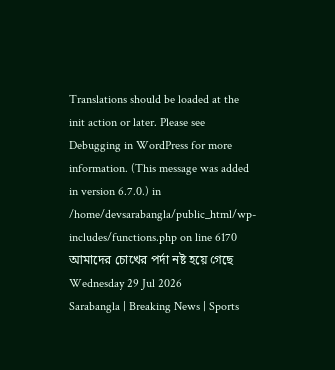Translations should be loaded at the init action or later. Please see Debugging in WordPress for more information. (This message was added in version 6.7.0.) in /home/devsarabangla/public_html/wp-includes/functions.php on line 6170
আমাদের চোখের পর্দা নষ্ট হয়ে গেছে
Wednesday 29 Jul 2026
Sarabangla | Breaking News | Sports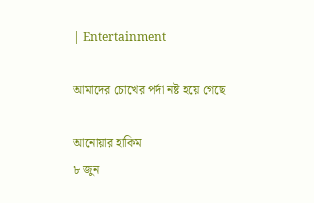| Entertainment

আমাদের চোখের পর্দা নষ্ট হয়ে গেছে

আনোয়ার হাকিম
৮ জুন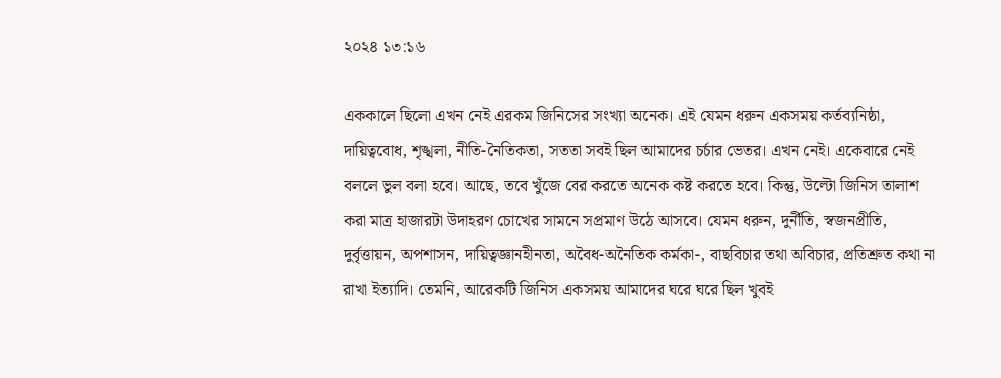২০২৪ ১৩:১৬

এককালে ছিলো এখন নেই এরকম জিনিসের সংখ্যা অনেক। এই যেমন ধরুন একসময় কর্তব্যনিষ্ঠা, দায়িত্ববোধ, শৃঙ্খলা, নীতি-নৈতিকতা, সততা সবই ছিল আমাদের চর্চার ভেতর। এখন নেই। একেবারে নেই বললে ভুল বলা হবে। আছে, তবে খুঁজে বের করতে অনেক কষ্ট করতে হবে। কিন্তু, উল্টো জিনিস তালাশ করা মাত্র হাজারটা উদাহরণ চোখের সামনে সপ্রমাণ উঠে আসবে। যেমন ধরুন, দুর্নীতি, স্বজনপ্রীতি, দুর্বৃত্তায়ন, অপশাসন, দায়িত্বজ্ঞানহীনতা, অবৈধ-অনৈতিক কর্মকা-, বাছবিচার তথা অবিচার, প্রতিশ্রুত কথা না রাখা ইত্যাদি। তেমনি, আরেকটি জিনিস একসময় আমাদের ঘরে ঘরে ছিল খুবই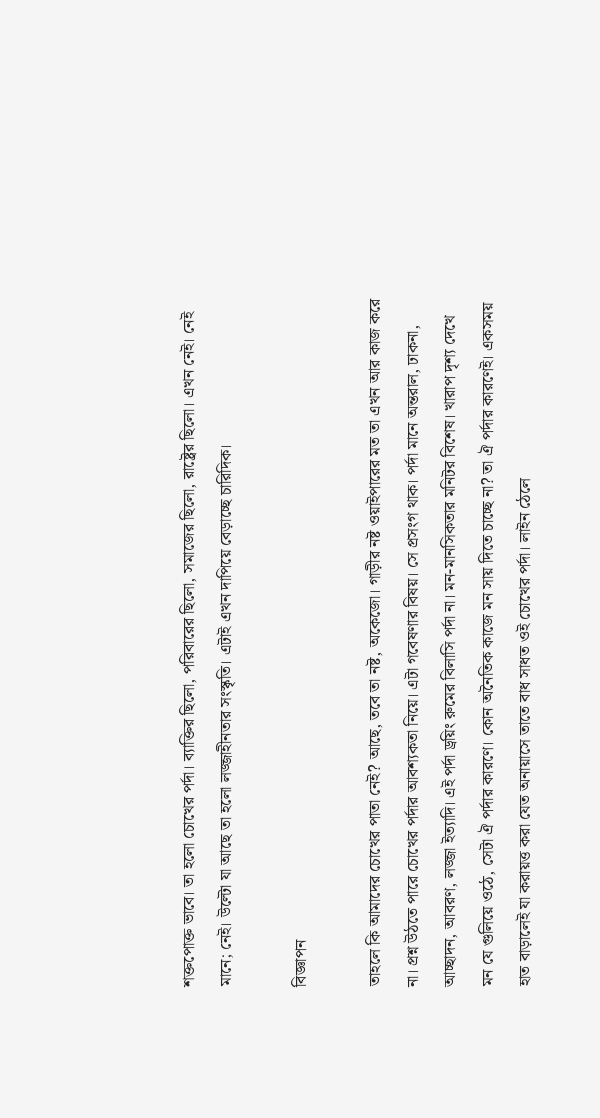শক্তপোক্ত ভাবে। তা হলো চোখের পর্দা। ব্যাক্তির ছিলো, পরিবারের ছিলো, সমাজের ছিলো, রাষ্ট্রের ছিলো। এখন নেই। নেই মানে; নেই। উল্টো যা আছে তা হলো লজ্জাহীনতার সংস্কৃতি। এটাই এখন দাপিয়ে বেড়াচ্ছে চারিদিক।

বিজ্ঞাপন

তাহলে কি আমাদের চোখের পাতা নেই? আছে, তবে তা নষ্ট, অকেজো। গাড়ীর নষ্ট ওয়াইপারের মত তা এখন আর কাজ করে না। প্রশ্ন উঠতে পারে চোখের পর্দার আবশ্যকতা নিয়ে। এটা গবেষণার বিষয়। সে প্রসংগ থাক। পর্দা মানে অন্তরাল, ঢাকনা, আচ্ছাদন, আবরণ, লজ্জা ইত্যাদি। এই পর্দা ড্রয়িং রুমের বিলাসি পর্দা না। মন-মানসিকতার মনিটর বিশেষ। খারাপ দৃশ্য দেখে মন যে গুলিয়ে ওঠে, সেটা ঐ পর্দার কারণে। কোন অনৈতিক কাজে মন সায় দিতে চাচ্ছে না? তা ঐ পর্দার কারণেই। একসময় হাত বাড়ালেই যা করায়ত্ত করা যেত অনায়াসে তাতে বাধ সাধত ওই চোখের পর্দা। লাইন ঠেলে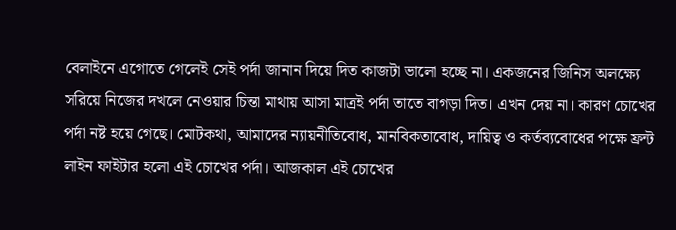বেলাইনে এগোতে গেলেই সেই পর্দা জানান দিয়ে দিত কাজটা ভালো হচ্ছে না। একজনের জিনিস অলক্ষ্যে সরিয়ে নিজের দখলে নেওয়ার চিন্তা মাথায় আসা মাত্রই পর্দা তাতে বাগড়া দিত। এখন দেয় না। কারণ চোখের পর্দা নষ্ট হয়ে গেছে। মোটকথা, আমাদের ন্যায়নীতিবোধ, মানবিকতাবোধ, দায়িত্ব ও কর্তব্যবোধের পক্ষে ফ্রন্ট লাইন ফাইটার হলো এই চোখের পর্দা। আজকাল এই চোখের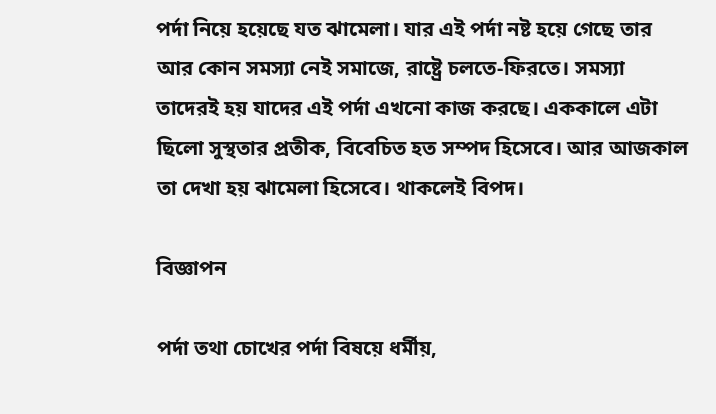পর্দা নিয়ে হয়েছে যত ঝামেলা। যার এই পর্দা নষ্ট হয়ে গেছে তার আর কোন সমস্যা নেই সমাজে, রাষ্ট্রে চলতে-ফিরতে। সমস্যা তাদেরই হয় যাদের এই পর্দা এখনো কাজ করছে। এককালে এটা ছিলো সুস্থতার প্রতীক, বিবেচিত হত সম্পদ হিসেবে। আর আজকাল তা দেখা হয় ঝামেলা হিসেবে। থাকলেই বিপদ।

বিজ্ঞাপন

পর্দা তথা চোখের পর্দা বিষয়ে ধর্মীয়,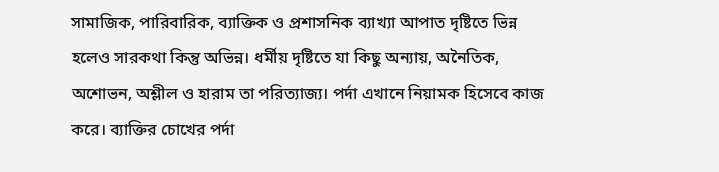সামাজিক, পারিবারিক, ব্যাক্তিক ও প্রশাসনিক ব্যাখ্যা আপাত দৃষ্টিতে ভিন্ন হলেও সারকথা কিন্তু অভিন্ন। ধর্মীয় দৃষ্টিতে যা কিছু অন্যায়, অনৈতিক, অশোভন, অশ্লীল ও হারাম তা পরিত্যাজ্য। পর্দা এখানে নিয়ামক হিসেবে কাজ করে। ব্যাক্তির চোখের পর্দা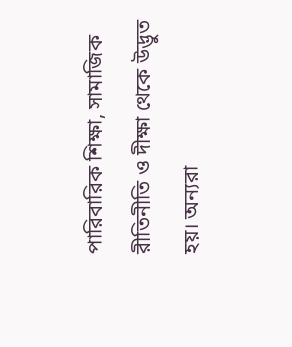পারিবারিক শিক্ষা, সামাজিক রীতিনীতি ও দীক্ষা থেকে উদ্ভুত হয়। অন্যরা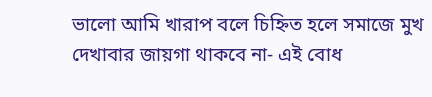ভালো আমি খারাপ বলে চিহ্নিত হলে সমাজে মুখ দেখাবার জায়গা থাকবে না- এই বোধ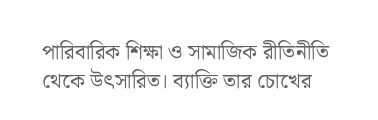পারিবারিক শিক্ষা ও সামাজিক রীতিনীতি থেকে উৎসারিত। ব্যাক্তি তার চোখের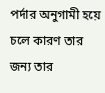পর্দার অনুগামী হয়ে চলে কারণ তার জন্য তার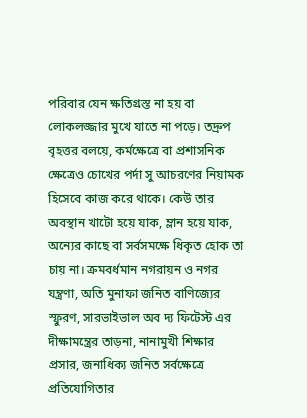পরিবার যেন ক্ষতিগ্রস্ত না হয় বা লোকলজ্জার মুখে যাতে না পড়ে। তদ্রুপ বৃহত্তর বলয়ে, কর্মক্ষেত্রে বা প্রশাসনিক ক্ষেত্রেও চোখের পর্দা সু আচরণের নিয়ামক হিসেবে কাজ করে থাকে। কেউ তার অবস্থান খাটো হয়ে যাক, ম্লান হয়ে যাক, অন্যের কাছে বা সর্বসমক্ষে ধিকৃত হোক তা চায় না। ক্রমবর্ধমান নগরায়ন ও নগর যন্ত্রণা, অতি মুনাফা জনিত বাণিজ্যের স্ফুরণ, সারভাইভাল অব দ্য ফিটেস্ট এর দীক্ষামন্ত্রের তাড়না, নানামুখী শিক্ষার প্রসার, জনাধিক্য জনিত সর্বক্ষেত্রে প্রতিযোগিতার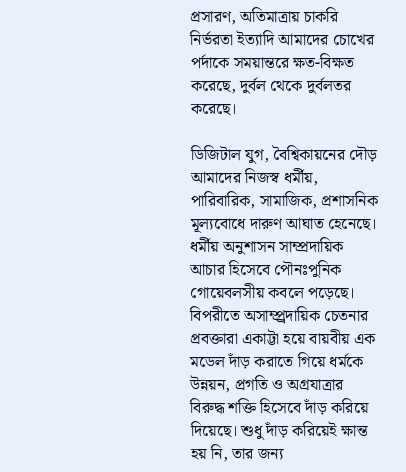প্রসারণ, অতিমাত্রায় চাকরি নির্ভরতা ইত্যাদি আমাদের চোখের পর্দাকে সময়ান্তরে ক্ষত-বিক্ষত করেছে, দুর্বল থেকে দুর্বলতর করেছে।

ডিজিটাল যুগ, বৈশ্বিকায়নের দৌড় আমাদের নিজস্ব ধর্মীয়, পারিবারিক, সামাজিক, প্রশাসনিক মূল্যবোধে দারুণ আঘাত হেনেছে। ধর্মীয় অনুশাসন সাম্প্রদায়িক আচার হিসেবে পৌনঃপুনিক গোয়েবলসীয় কবলে পড়েছে। বিপরীতে অসাম্প্র্রদায়িক চেতনার প্রবক্তারা একাট্টা হয়ে বায়বীয় এক মডেল দাঁড় করাতে গিয়ে ধর্মকে উন্নয়ন, প্রগতি ও অগ্রযাত্রার বিরুদ্ধ শক্তি হিসেবে দাঁড় করিয়ে দিয়েছে। শুধু দাঁড় করিয়েই ক্ষান্ত হয় নি, তার জন্য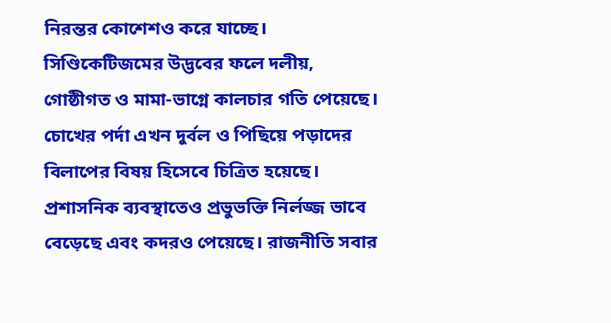নিরন্তর কোশেশও করে যাচ্ছে। সিণ্ডিকেটিজমের উদ্ভবের ফলে দলীয়, গোষ্ঠীগত ও মামা-ভাগ্নে কালচার গতি পেয়েছে। চোখের পর্দা এখন দুর্বল ও পিছিয়ে পড়াদের বিলাপের বিষয় হিসেবে চিত্রিত হয়েছে। প্রশাসনিক ব্যবস্থাতেও প্রভুভক্তি নির্লজ্জ ভাবে বেড়েছে এবং কদরও পেয়েছে। রাজনীতি সবার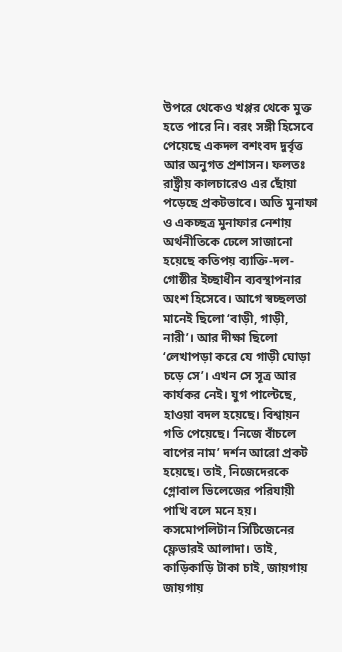উপরে থেকেও খপ্পর থেকে মুক্ত হতে পারে নি। বরং সঙ্গী হিসেবে পেয়েছে একদল বশংবদ দুর্বৃত্ত আর অনুগত প্রশাসন। ফলতঃ রাষ্ট্রীয় কালচারেও এর ছোঁয়া পড়েছে প্রকটভাবে। অতি মুনাফা ও একচ্ছত্র মুনাফার নেশায় অর্থনীতিকে ঢেলে সাজানো হয়েছে কতিপয় ব্যাক্তি-দল-গোষ্ঠীর ইচ্ছাধীন ব্যবস্থাপনার অংশ হিসেবে। আগে স্বচ্ছলতা মানেই ছিলো ‘বাড়ী, গাড়ী, নারী’। আর দীক্ষা ছিলো ‘লেখাপড়া করে যে গাড়ী ঘোড়া চড়ে সে’। এখন সে সূত্র আর কার্যকর নেই। যুগ পাল্টেছে, হাওয়া বদল হয়েছে। বিশ্বায়ন গতি পেয়েছে। ‘নিজে বাঁচলে বাপের নাম’ দর্শন আরো প্রকট হয়েছে। তাই, নিজেদেরকে গ্লোবাল ভিলেজের পরিযায়ী পাখি বলে মনে হয়। কসমোপলিটান সিটিজেনের ফ্লেভারই আলাদা। তাই, কাড়িকাড়ি টাকা চাই, জায়গায় জায়গায়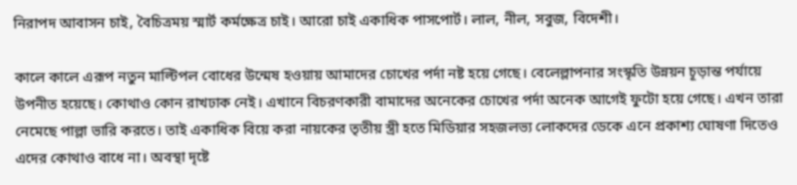নিরাপদ আবাসন চাই, বৈচিত্রময় স্মার্ট কর্মক্ষেত্র চাই। আরো চাই একাধিক পাসপোর্ট। লাল, নীল, সবুজ, বিদেশী।

কালে কালে এরূপ নতুন মাল্টিপল বোধের উন্মেষ হওয়ায় আমাদের চোখের পর্দা নষ্ট হয়ে গেছে। বেলেল্লাপনার সংস্কৃতি উন্নয়ন চূড়ান্ত পর্যায়ে উপনীত হয়েছে। কোথাও কোন রাখঢাক নেই। এখানে বিচরণকারী বামাদের অনেকের চোখের পর্দা অনেক আগেই ফুটো হয়ে গেছে। এখন তারা নেমেছে পাল্লা ভারি করতে। তাই একাধিক বিয়ে করা নায়কের তৃতীয় স্ত্রী হতে মিডিয়ার সহজলভ্য লোকদের ডেকে এনে প্রকাশ্য ঘোষণা দিতেও এদের কোথাও বাধে না। অবস্থা দৃষ্টে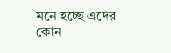মনে হচ্ছে এদের কোন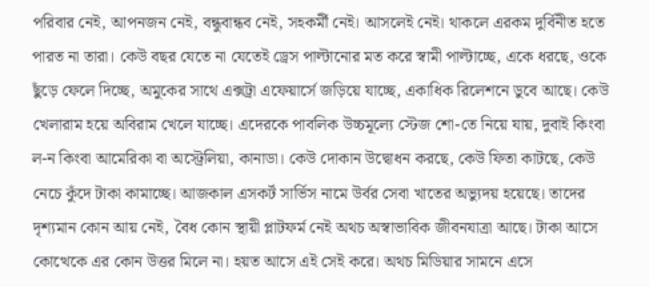পরিবার নেই, আপনজন নেই, বন্ধুবান্ধব নেই, সহকর্মী নেই। আসলেই নেই। থাকলে এরকম দুর্বিনীত হতে পারত না তারা। কেউ বছর যেতে না যেতেই ড্রেস পাল্টানোর মত করে স্বামী পাল্টাচ্ছে, একে ধরছে, ওকে ছুঁড়ে ফেলে দিচ্ছে, অমুকের সাথে এক্সট্রা এফেয়ার্সে জড়িয়ে যাচ্ছে, একাধিক রিলেশনে ডুবে আছে। কেউ খেলারাম হয়ে অবিরাম খেলে যাচ্ছে। এদেরকে পাবলিক উচ্চমূল্যে স্টেজ শো-তে নিয়ে যায়, দুবাই কিংবা ল-ন কিংবা আমেরিকা বা অস্ট্রেলিয়া, কানাডা। কেউ দোকান উদ্বোধন করছে, কেউ ফিতা কাটছে, কেউ নেচে কুঁদে টাকা কামাচ্ছে। আজকাল এসকর্ট সার্ভিস নামে উর্বর সেবা খাতের অভ্যুদয় হয়েছে। তাদের দৃশ্যমান কোন আয় নেই, বৈধ কোন স্থায়ী প্লাটফর্ম নেই অথচ অস্বাভাবিক জীবনযাত্রা আছে। টাকা আসে কোত্থেকে এর কোন উত্তর মিলে না। হয়ত আসে এই সেই করে। অথচ মিডিয়ার সামনে এসে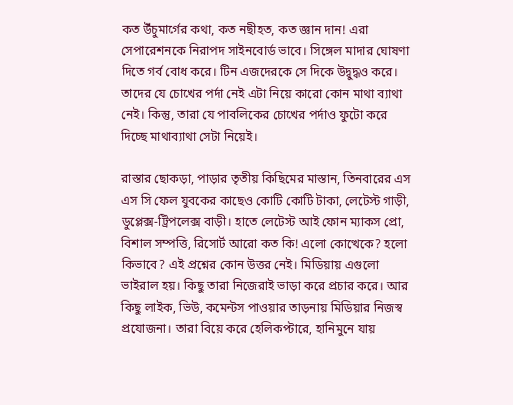কত উঁচুমার্গের কথা, কত নছীহত, কত জ্ঞান দান! এরা সেপারেশনকে নিরাপদ সাইনবোর্ড ভাবে। সিঙ্গেল মাদার ঘোষণা দিতে গর্ব বোধ করে। টিন এজদেরকে সে দিকে উদ্বুদ্ধও করে। তাদের যে চোখের পর্দা নেই এটা নিয়ে কারো কোন মাথা ব্যাথা নেই। কিন্তু, তারা যে পাবলিকের চোখের পর্দাও ফুটো করে দিচ্ছে মাথাব্যাথা সেটা নিয়েই।

রাস্তার ছোকড়া, পাড়ার তৃতীয় কিছিমের মাস্তান, তিনবারের এস এস সি ফেল যুবকের কাছেও কোটি কোটি টাকা, লেটেস্ট গাড়ী, ডুপ্লেক্স-ট্রিপলেক্স বাড়ী। হাতে লেটেস্ট আই ফোন ম্যাকস প্রো, বিশাল সম্পত্তি, রিসোর্ট আরো কত কি! এলো কোত্থেকে? হলো কিভাবে? এই প্রশ্নের কোন উত্তর নেই। মিডিয়ায় এগুলো ভাইরাল হয়। কিছু তারা নিজেরাই ভাড়া করে প্রচার করে। আর কিছু লাইক, ভিউ, কমেন্টস পাওয়ার তাড়নায় মিডিয়ার নিজস্ব প্রযোজনা। তারা বিয়ে করে হেলিকপ্টারে, হানিমুনে যায়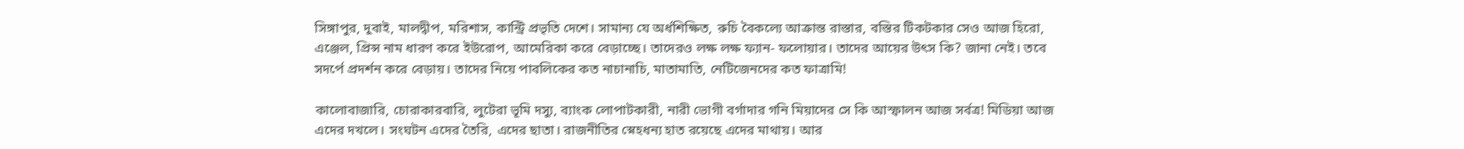সিঙ্গাপুর, দুবাই, মালদ্বীপ, মরিশাস, কান্ট্রি প্রভৃতি দেশে। সামান্য যে অর্ধশিক্ষিত, রুচি বৈকল্যে আক্রান্ত রাস্তার, বস্তির টিকটকার সেও আজ হিরো, এঞ্জেল, প্রিন্স নাম ধারণ করে ইউরোপ, আমেরিকা করে বেড়াচ্ছে। তাদেরও লক্ষ লক্ষ ফ্যান- ফলোয়ার। তাদের আয়ের উৎস কি? জানা নেই। তবে সদর্পে প্রদর্শন করে বেড়ায়। তাদের নিয়ে পাবলিকের কত নাচানাচি, মাতামাতি, নেটিজেনদের কত ফাত্রামি!

কালোবাজারি, চোরাকারবারি, লুটেরা ভূমি দস্যু, ব্যাংক লোপাটকারী, নারী ভোগী বর্গাদার গনি মিয়াদের সে কি আস্ফালন আজ সর্বত্র! মিডিয়া আজ এদের দখলে। সংঘটন এদের তৈরি, এদের ছাতা। রাজনীতির স্নেহধন্য হাত রয়েছে এদের মাথায়। আর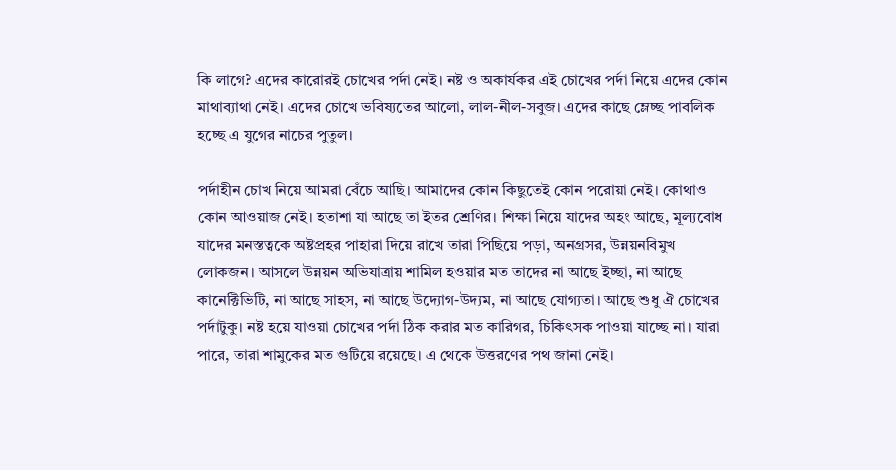কি লাগে? এদের কারোরই চোখের পর্দা নেই। নষ্ট ও অকার্যকর এই চোখের পর্দা নিয়ে এদের কোন মাথাব্যাথা নেই। এদের চোখে ভবিষ্যতের আলো, লাল-নীল-সবুজ। এদের কাছে ম্লেচ্ছ পাবলিক হচ্ছে এ যুগের নাচের পুতুল।

পর্দাহীন চোখ নিয়ে আমরা বেঁচে আছি। আমাদের কোন কিছুতেই কোন পরোয়া নেই। কোথাও কোন আওয়াজ নেই। হতাশা যা আছে তা ইতর শ্রেণির। শিক্ষা নিয়ে যাদের অহং আছে, মূল্যবোধ যাদের মনস্তত্বকে অষ্টপ্রহর পাহারা দিয়ে রাখে তারা পিছিয়ে পড়া, অনগ্রসর, উন্নয়নবিমুখ লোকজন। আসলে উন্নয়ন অভিযাত্রায় শামিল হওয়ার মত তাদের না আছে ইচ্ছা, না আছে কানেক্টিভিটি, না আছে সাহস, না আছে উদ্যোগ-উদ্যম, না আছে যোগ্যতা। আছে শুধু ঐ চোখের পর্দাটুকু। নষ্ট হয়ে যাওয়া চোখের পর্দা ঠিক করার মত কারিগর, চিকিৎসক পাওয়া যাচ্ছে না। যারা পারে, তারা শামুকের মত গুটিয়ে রয়েছে। এ থেকে উত্তরণের পথ জানা নেই।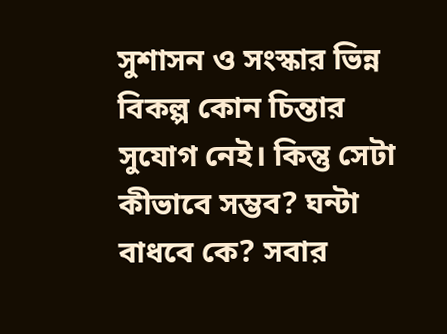সুশাসন ও সংস্কার ভিন্ন বিকল্প কোন চিন্তার সুযোগ নেই। কিন্তু সেটা কীভাবে সম্ভব? ঘন্টা বাধবে কে? সবার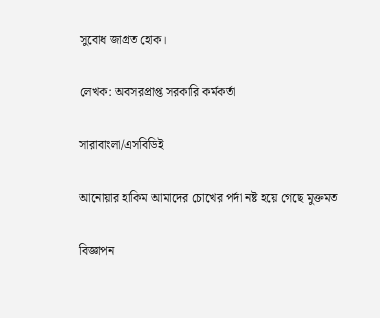সুবোধ জাগ্রত হোক।

লেখক: অবসরপ্রাপ্ত সরকারি কর্মকর্তা

সারাবাংলা/এসবিডিই

আনোয়ার হাকিম আমাদের চোখের পর্দা নষ্ট হয়ে গেছে মুক্তমত

বিজ্ঞাপন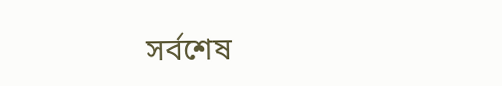সর্বশেষ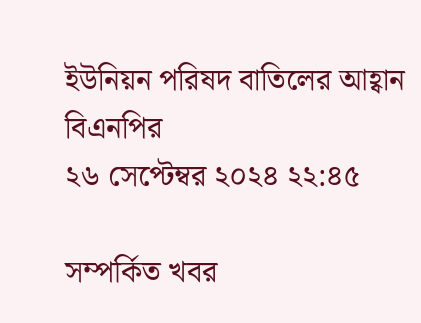ইউনিয়ন পরিষদ বাতিলের আহ্বান বিএনপির
২৬ সেপ্টেম্বর ২০২৪ ২২:৪৫

সম্পর্কিত খবর